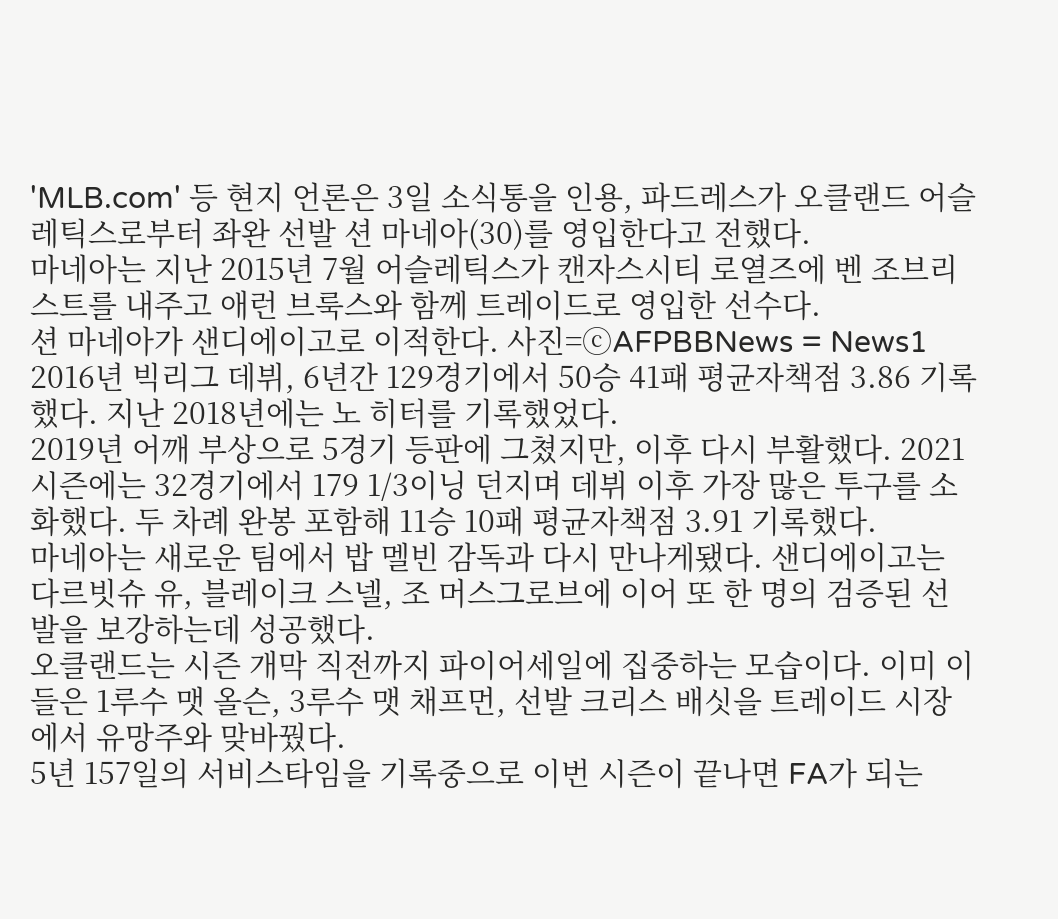'MLB.com' 등 현지 언론은 3일 소식통을 인용, 파드레스가 오클랜드 어슬레틱스로부터 좌완 선발 션 마네아(30)를 영입한다고 전했다.
마네아는 지난 2015년 7월 어슬레틱스가 캔자스시티 로열즈에 벤 조브리스트를 내주고 애런 브룩스와 함께 트레이드로 영입한 선수다.
션 마네아가 샌디에이고로 이적한다. 사진=ⓒAFPBBNews = News1
2016년 빅리그 데뷔, 6년간 129경기에서 50승 41패 평균자책점 3.86 기록했다. 지난 2018년에는 노 히터를 기록했었다.
2019년 어깨 부상으로 5경기 등판에 그쳤지만, 이후 다시 부활했다. 2021시즌에는 32경기에서 179 1/3이닝 던지며 데뷔 이후 가장 많은 투구를 소화했다. 두 차례 완봉 포함해 11승 10패 평균자책점 3.91 기록했다.
마네아는 새로운 팀에서 밥 멜빈 감독과 다시 만나게됐다. 샌디에이고는 다르빗슈 유, 블레이크 스넬, 조 머스그로브에 이어 또 한 명의 검증된 선발을 보강하는데 성공했다.
오클랜드는 시즌 개막 직전까지 파이어세일에 집중하는 모습이다. 이미 이들은 1루수 맷 올슨, 3루수 맷 채프먼, 선발 크리스 배싯을 트레이드 시장에서 유망주와 맞바꿨다.
5년 157일의 서비스타임을 기록중으로 이번 시즌이 끝나면 FA가 되는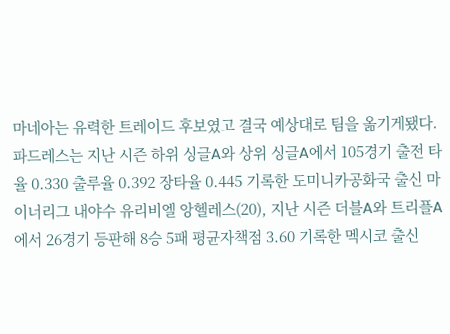마네아는 유력한 트레이드 후보였고 결국 예상대로 팀을 옮기게됐다.
파드레스는 지난 시즌 하위 싱글A와 상위 싱글A에서 105경기 출전 타율 0.330 출루율 0.392 장타율 0.445 기록한 도미니카공화국 출신 마이너리그 내야수 유리비엘 앙헬레스(20), 지난 시즌 더블A와 트리플A에서 26경기 등판해 8승 5패 평균자책점 3.60 기록한 멕시코 출신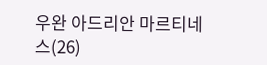우완 아드리안 마르티네스(26)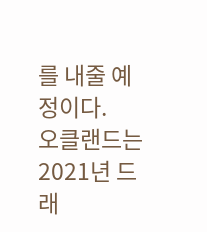를 내줄 예정이다.
오클랜드는 2021년 드래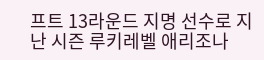프트 13라운드 지명 선수로 지난 시즌 루키레벨 애리조나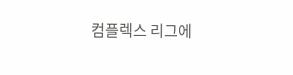컴플렉스 리그에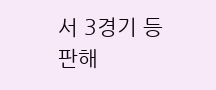서 3경기 등판해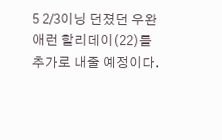5 2/3이닝 던졌던 우완 애런 할리데이(22)를 추가로 내줄 예정이다.